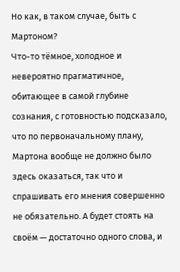Но как, в таком случае, быть с Мартоном?
Что-то тёмное, холодное и невероятно прагматичное, обитающее в самой глубине сознания, с готовностью подсказало, что по первоначальному плану, Мартона вообще не должно было здесь оказаться, так что и спрашивать его мнения совершенно не обязательно. А будет стоять на своём — достаточно одного слова, и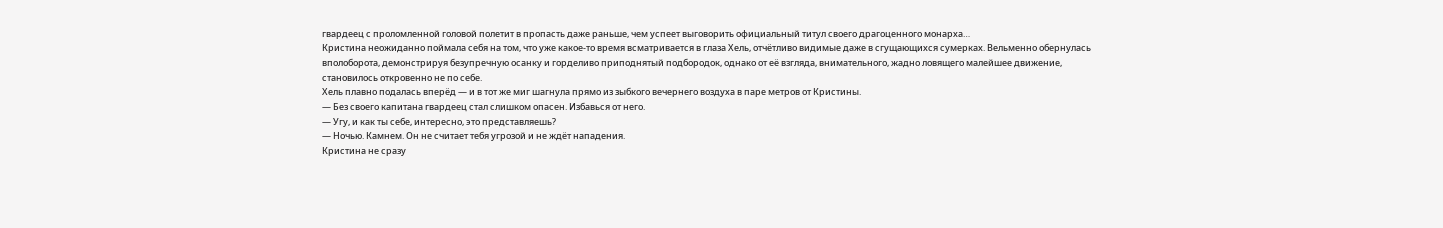гвардеец с проломленной головой полетит в пропасть даже раньше, чем успеет выговорить официальный титул своего драгоценного монарха…
Кристина неожиданно поймала себя на том, что уже какое-то время всматривается в глаза Хель, отчётливо видимые даже в сгущающихся сумерках. Вельменно обернулась вполоборота, демонстрируя безупречную осанку и горделиво приподнятый подбородок, однако от её взгляда, внимательного, жадно ловящего малейшее движение, становилось откровенно не по себе.
Хель плавно подалась вперёд — и в тот же миг шагнула прямо из зыбкого вечернего воздуха в паре метров от Кристины.
— Без своего капитана гвардеец стал слишком опасен. Избавься от него.
— Угу, и как ты себе, интересно, это представляешь?
— Ночью. Камнем. Он не считает тебя угрозой и не ждёт нападения.
Кристина не сразу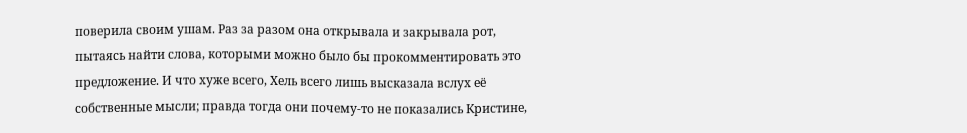поверила своим ушам. Раз за разом она открывала и закрывала рот, пытаясь найти слова, которыми можно было бы прокомментировать это предложение. И что хуже всего, Хель всего лишь высказала вслух её собственные мысли; правда тогда они почему-то не показались Кристине,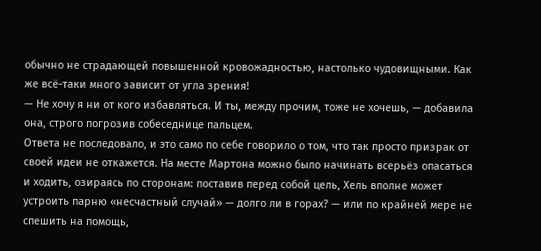обычно не страдающей повышенной кровожадностью, настолько чудовищными. Как же всё-таки много зависит от угла зрения!
— Не хочу я ни от кого избавляться. И ты, между прочим, тоже не хочешь, — добавила она, строго погрозив собеседнице пальцем.
Ответа не последовало, и это само по себе говорило о том, что так просто призрак от своей идеи не откажется. На месте Мартона можно было начинать всерьёз опасаться и ходить, озираясь по сторонам: поставив перед собой цель, Хель вполне может устроить парню «несчастный случай» — долго ли в горах? — или по крайней мере не спешить на помощь,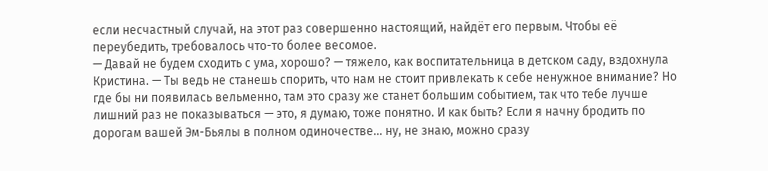если несчастный случай, на этот раз совершенно настоящий, найдёт его первым. Чтобы её переубедить, требовалось что-то более весомое.
— Давай не будем сходить с ума, хорошо? — тяжело, как воспитательница в детском саду, вздохнула Кристина. — Ты ведь не станешь спорить, что нам не стоит привлекать к себе ненужное внимание? Но где бы ни появилась вельменно, там это сразу же станет большим событием, так что тебе лучше лишний раз не показываться — это, я думаю, тоже понятно. И как быть? Если я начну бродить по дорогам вашей Эм-Бьялы в полном одиночестве… ну, не знаю, можно сразу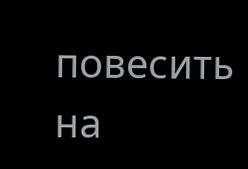повесить на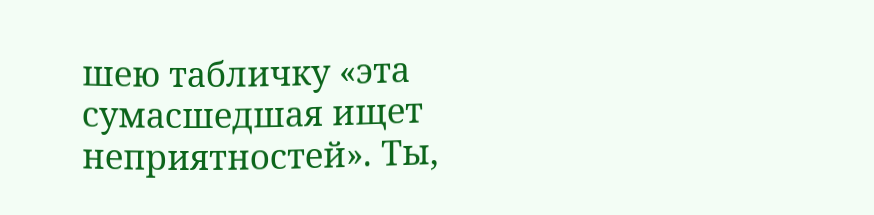шею табличку «эта сумасшедшая ищет неприятностей». Ты,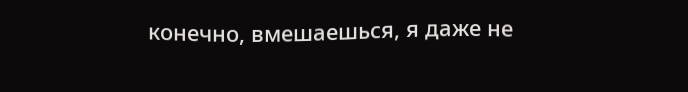конечно, вмешаешься, я даже не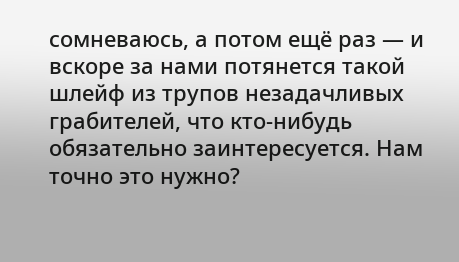сомневаюсь, а потом ещё раз — и вскоре за нами потянется такой шлейф из трупов незадачливых грабителей, что кто-нибудь обязательно заинтересуется. Нам точно это нужно?